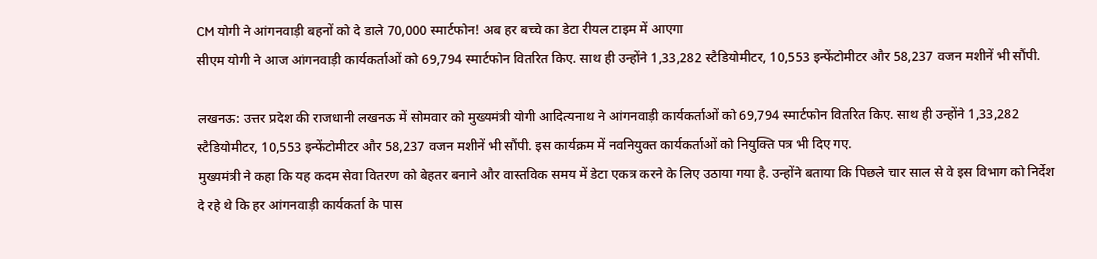CM योगी ने आंगनवाड़ी बहनों को दे डाले 70,000 स्मार्टफोन! अब हर बच्चे का डेटा रीयल टाइम में आएगा
सीएम योगी ने आज आंगनवाड़ी कार्यकर्ताओं को 69,794 स्मार्टफोन वितरित किए. साथ ही उन्होंने 1,33,282 स्टैडियोमीटर, 10,553 इन्फेंटोमीटर और 58,237 वजन मशीनें भी सौंपी.

लखनऊ: उत्तर प्रदेश की राजधानी लखनऊ में सोमवार को मुख्यमंत्री योगी आदित्यनाथ ने आंगनवाड़ी कार्यकर्ताओं को 69,794 स्मार्टफोन वितरित किए. साथ ही उन्होंने 1,33,282 स्टैडियोमीटर, 10,553 इन्फेंटोमीटर और 58,237 वजन मशीनें भी सौंपी. इस कार्यक्रम में नवनियुक्त कार्यकर्ताओं को नियुक्ति पत्र भी दिए गए.
मुख्यमंत्री ने कहा कि यह कदम सेवा वितरण को बेहतर बनाने और वास्तविक समय में डेटा एकत्र करने के लिए उठाया गया है. उन्होंने बताया कि पिछले चार साल से वे इस विभाग को निर्देश दे रहे थे कि हर आंगनवाड़ी कार्यकर्ता के पास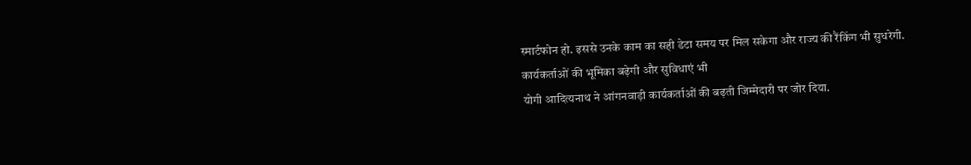स्मार्टफोन हो. इससे उनके काम का सही डेटा समय पर मिल सकेगा और राज्य की रैंकिंग भी सुधरेगी.
कार्यकर्ताओं की भूमिका बढ़ेगी और सुविधाएं भी
योगी आदित्यनाथ ने आंगनवाड़ी कार्यकर्ताओं की बढ़ती जिम्मेदारी पर जोर दिया.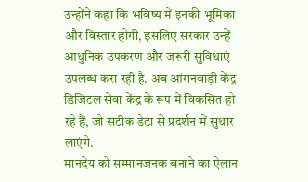उन्होंने कहा कि भविष्य में इनकी भूमिका और विस्तार होगी, इसलिए सरकार उन्हें आधुनिक उपकरण और जरूरी सुविधाएं उपलब्ध करा रही है. अब आंगनवाड़ी केंद्र डिजिटल सेवा केंद्र के रूप में विकसित हो रहे हैं, जो सटीक डेटा से प्रदर्शन में सुधार लाएंगे.
मानदेय को सम्मानजनक बनाने का ऐलान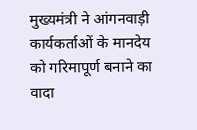मुख्यमंत्री ने आंगनवाड़ी कार्यकर्ताओं के मानदेय को गरिमापूर्ण बनाने का वादा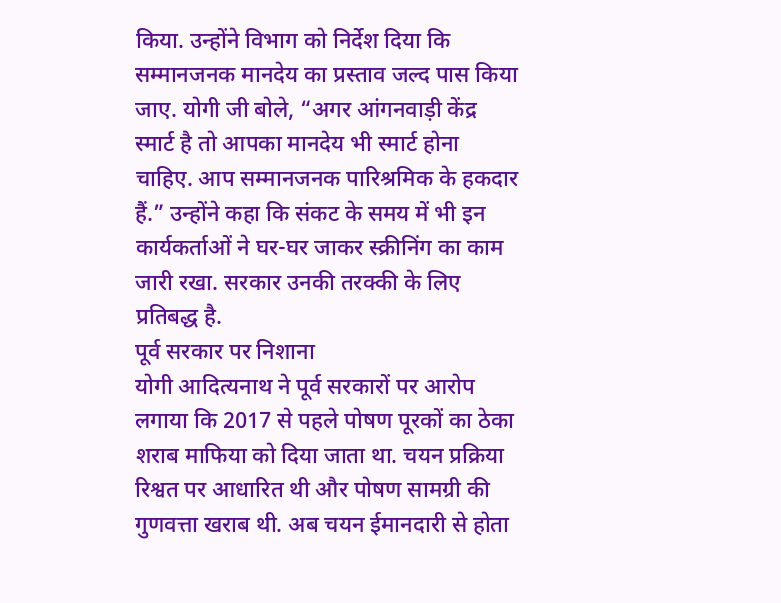किया. उन्होंने विभाग को निर्देश दिया कि सम्मानजनक मानदेय का प्रस्ताव जल्द पास किया जाए. योगी जी बोले, “अगर आंगनवाड़ी केंद्र स्मार्ट है तो आपका मानदेय भी स्मार्ट होना चाहिए. आप सम्मानजनक पारिश्रमिक के हकदार हैं.” उन्होंने कहा कि संकट के समय में भी इन कार्यकर्ताओं ने घर-घर जाकर स्क्रीनिंग का काम जारी रखा. सरकार उनकी तरक्की के लिए प्रतिबद्ध है.
पूर्व सरकार पर निशाना
योगी आदित्यनाथ ने पूर्व सरकारों पर आरोप लगाया कि 2017 से पहले पोषण पूरकों का ठेका शराब माफिया को दिया जाता था. चयन प्रक्रिया रिश्वत पर आधारित थी और पोषण सामग्री की गुणवत्ता खराब थी. अब चयन ईमानदारी से होता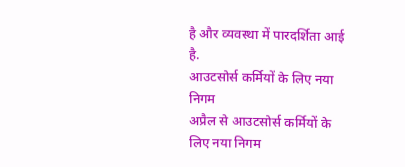है और व्यवस्था में पारदर्शिता आई है.
आउटसोर्स कर्मियों के लिए नया निगम
अप्रैल से आउटसोर्स कर्मियों के लिए नया निगम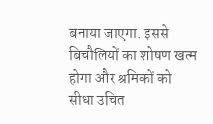बनाया जाएगा. इससे बिचौलियों का शोषण खत्म होगा और श्रमिकों को सीधा उचित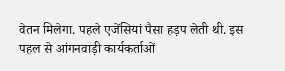वेतन मिलेगा. पहले एजेंसियां पैसा हड़प लेती थी. इस पहल से आंगनवाड़ी कार्यकर्ताओं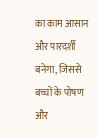का काम आसान और पारदर्शी बनेगा, जिससे बच्चों के पोषण और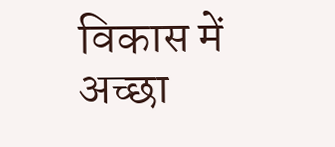विकास में अच्छा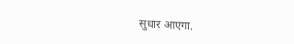सुधार आएगा.